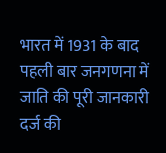भारत में 1931 के बाद पहली बार जनगणना में जाति की पूरी जानकारी दर्ज की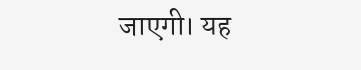जाएगी। यह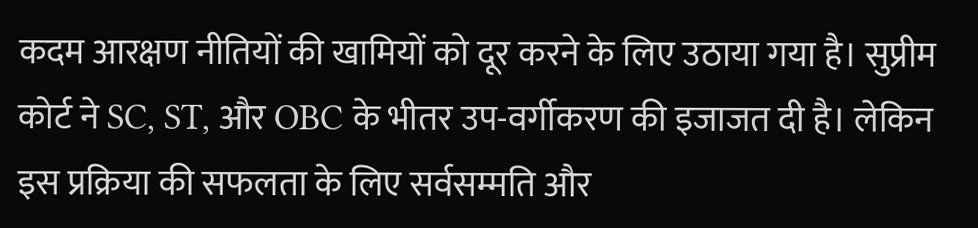कदम आरक्षण नीतियों की खामियों को दूर करने के लिए उठाया गया है। सुप्रीम कोर्ट ने SC, ST, और OBC के भीतर उप-वर्गीकरण की इजाजत दी है। लेकिन इस प्रक्रिया की सफलता के लिए सर्वसम्मति और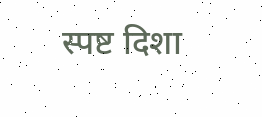स्पष्ट दिशा